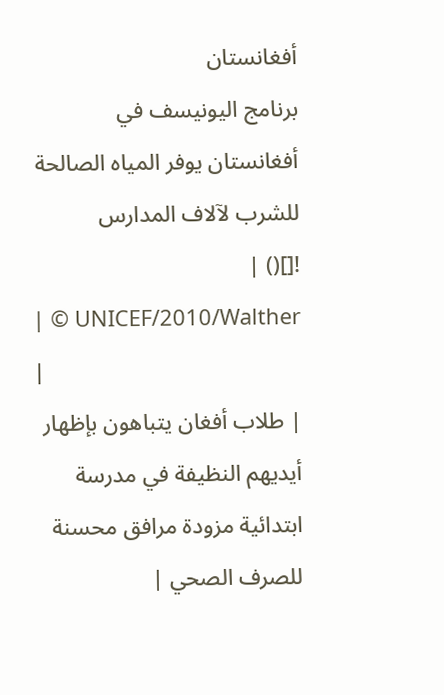أفغانستان
برنامج اليونيسف في أفغانستان يوفر المياه الصالحة للشرب لآلاف المدارس
![]() |
| © UNICEF/2010/Walther |
| طلاب أفغان يتباهون بإظهار أيديهم النظيفة في مدرسة ابتدائية مزودة مرافق محسنة للصرف الصحي |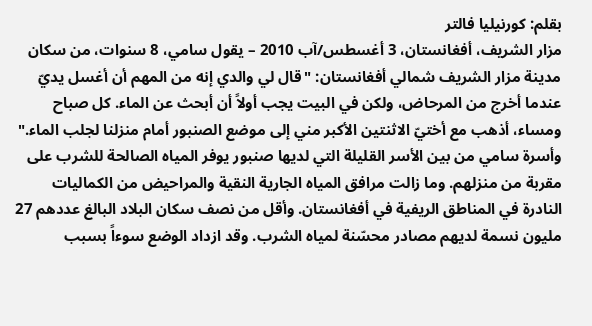بقلم: كورنيليا فالتر
مزار الشريف، أفغانستان، 3 أغسطس/آب 2010 – يقول سامي، 8 سنوات، من سكان مدينة مزار الشريف شمالي أفغانستان: "قال لي والدي إنه من المهم أن أغسل يديّ عندما أخرج من المرحاض، ولكن في البيت يجب أولاً أن أبحث عن الماء. كل صباح ومساء، أذهب مع أختيّ الاثنتين الأكبر مني إلى موضع الصنبور أمام منزلنا لجلب الماء."
وأسرة سامي من بين الأسر القليلة التي لديها صنبور يوفر المياه الصالحة للشرب على مقربة من منزلهم. وما زالت مرافق المياه الجارية النقية والمراحيض من الكماليات النادرة في المناطق الريفية في أفغانستان. وأقل من نصف سكان البلاد البالغ عددهم 27 مليون نسمة لديهم مصادر محسّنة لمياه الشرب. وقد ازداد الوضع سوءاً بسبب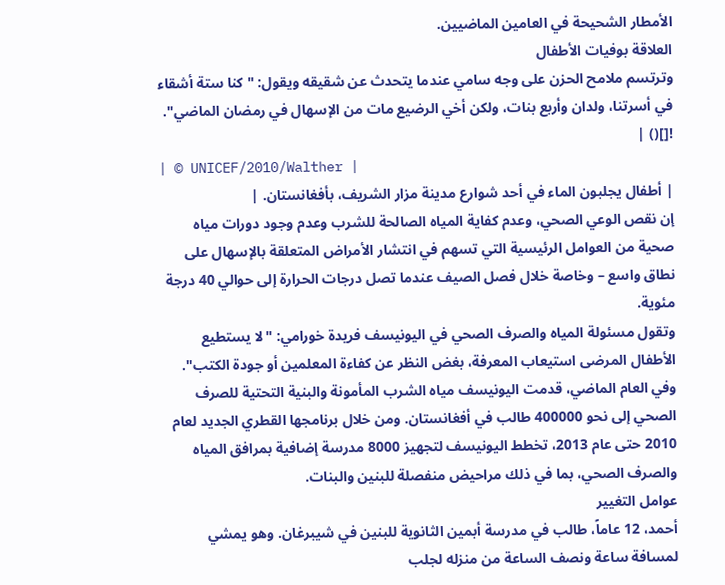الأمطار الشحيحة في العامين الماضيين.
العلاقة بوفيات الأطفال
وترتسم ملامح الحزن على وجه سامي عندما يتحدث عن شقيقه ويقول: "كنا ستة أشقاء في أسرتنا، ولدان وأربع بنات، ولكن أخي الرضيع مات من الإسهال في رمضان الماضي".
![]() |
| © UNICEF/2010/Walther |
| أطفال يجلبون الماء في أحد شوارع مدينة مزار الشريف، بأفغانستان. |
إن نقص الوعي الصحي، وعدم كفاية المياه الصالحة للشرب وعدم وجود دورات مياه صحية من العوامل الرئيسية التي تسهم في انتشار الأمراض المتعلقة بالإسهال على نطاق واسع – وخاصة خلال فصل الصيف عندما تصل درجات الحرارة إلى حوالي 40 درجة مئوية.
وتقول مسئولة المياه والصرف الصحي في اليونيسف فريدة خورامي: "لا يستطيع الأطفال المرضى استيعاب المعرفة، بغض النظر عن كفاءة المعلمين أو جودة الكتب".
وفي العام الماضي، قدمت اليونيسف مياه الشرب المأمونة والبنية التحتية للصرف الصحي إلى نحو 400000 طالب في أفغانستان. ومن خلال برنامجها القطري الجديد لعام 2010 حتى عام 2013، تخطط اليونيسف لتجهيز 8000 مدرسة إضافية بمرافق المياه والصرف الصحي، بما في ذلك مراحيض منفصلة للبنين والبنات.
عوامل التغيير
أحمد، 12 عاماً، طالب في مدرسة أبمين الثانوية للبنين في شيبرغان. وهو يمشي لمسافة ساعة ونصف الساعة من منزله لجلب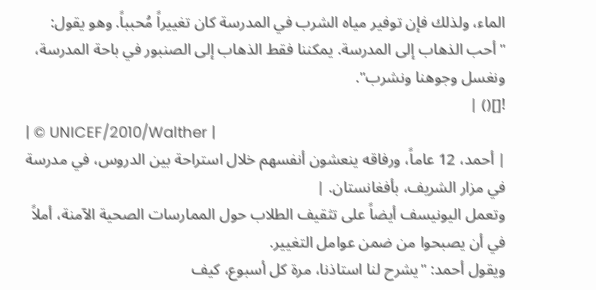الماء، ولذلك فإن توفير مياه الشرب في المدرسة كان تغييراً مُحبباً. وهو يقول: "أحب الذهاب إلى المدرسة. يمكننا فقط الذهاب إلى الصنبور في باحة المدرسة، ونغسل وجوهنا ونشرب".
![]() |
| © UNICEF/2010/Walther |
| أحمد، 12 عاماً، ورفاقه ينعشون أنفسهم خلال استراحة بين الدروس، في مدرسة في مزار الشريف، بأفغانستان. |
وتعمل اليونيسف أيضاً على تثقيف الطلاب حول الممارسات الصحية الآمنة، أملاً في أن يصبحوا من ضمن عوامل التغيير.
ويقول أحمد: "يشرح لنا استاذنا، مرة كل أسبوع، كيف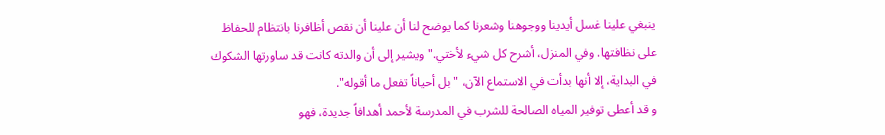ينبغي علينا غسل أيدينا ووجوهنا وشعرنا كما يوضح لنا أن علينا أن نقص أظافرنا بانتظام للحفاظ على نظافتها. وفي المنزل، أشرح كل شيء لأختي." ويشير إلى أن والدته كانت قد ساورتها الشكوك في البداية، إلا أنها بدأت في الاستماع الآن، "بل أحياناً تفعل ما أقوله".
و قد أعطى توفير المياه الصالحة للشرب في المدرسة لأحمد أهدافاً جديدة، فهو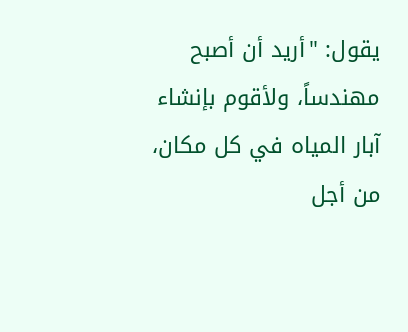يقول: "أريد أن أصبح مهندساً، ولأقوم بإنشاء آبار المياه في كل مكان، من أجل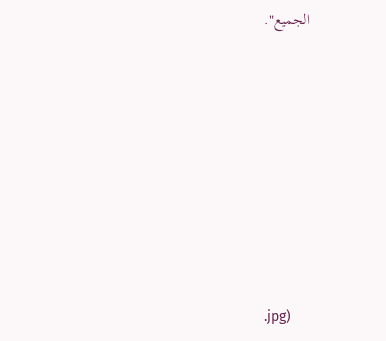الجميع".











.jpg)